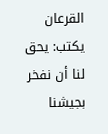القرعان يكتب: يحق لنا أن نفخر بجيشنا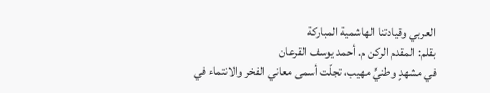العربي وقيادتنا الهاشمية المباركة
بقلم: المقدم الركن م. أحمد يوسف القرعان
في مشهدٍ وطنيٍّ مهيب، تجلّت أسمى معاني الفخر والانتماء في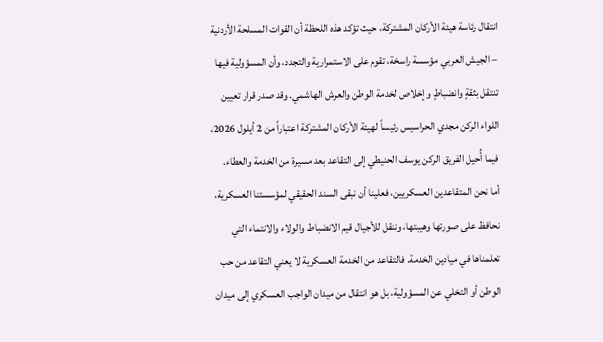انتقال رئاسة هيئة الأركان المشتركة، حيث تؤكد هذه اللحظة أن القوات المسلحة الأردنية – الجيش العربي مؤسسة راسخة، تقوم على الاستمرارية والتجدد، وأن المسؤولية فيها تنتقل بثقةٍ وانضباطٍ وإخلاص لخدمة الوطن والعرش الهاشمي. وقد صدر قرار تعيين اللواء الركن مجدي الحراسيس رئيساً لهيئة الأركان المشتركة اعتباراً من 2 أيلول 2026، فيما أُحيل الفريق الركن يوسف الحنيطي إلى التقاعد بعد مسيرة من الخدمة والعطاء.
أما نحن المتقاعدين العسكريين، فعلينا أن نبقى السند الحقيقي لمؤسستنا العسكرية، نحافظ على صورتها وهيبتها، وننقل للأجيال قيم الانضباط والولاء والانتماء التي تعلمناها في ميادين الخدمة. فالتقاعد من الخدمة العسكرية لا يعني التقاعد من حب الوطن أو التخلي عن المسؤولية، بل هو انتقال من ميدان الواجب العسكري إلى ميدان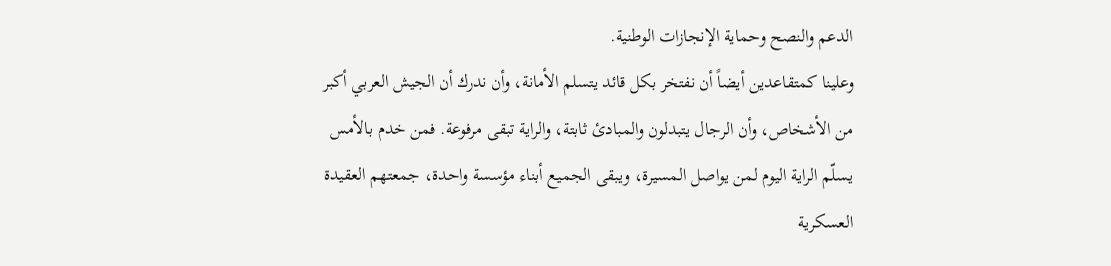الدعم والنصح وحماية الإنجازات الوطنية.
وعلينا كمتقاعدين أيضاً أن نفتخر بكل قائد يتسلم الأمانة، وأن ندرك أن الجيش العربي أكبر من الأشخاص، وأن الرجال يتبدلون والمبادئ ثابتة، والراية تبقى مرفوعة. فمن خدم بالأمس يسلّم الراية اليوم لمن يواصل المسيرة، ويبقى الجميع أبناء مؤسسة واحدة، جمعتهم العقيدة العسكرية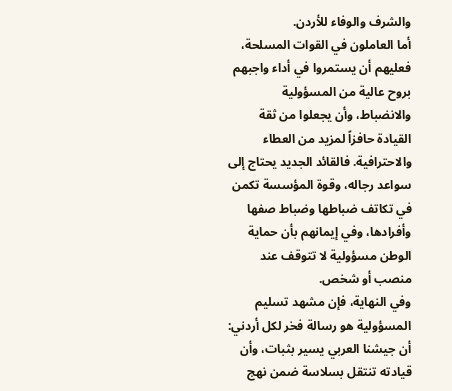والشرف والوفاء للأردن.
أما العاملون في القوات المسلحة، فعليهم أن يستمروا في أداء واجبهم بروح عالية من المسؤولية والانضباط، وأن يجعلوا من ثقة القيادة حافزاً لمزيد من العطاء والاحترافية. فالقائد الجديد يحتاج إلى سواعد رجاله، وقوة المؤسسة تكمن في تكاتف ضباطها وضباط صفها وأفرادها، وفي إيمانهم بأن حماية الوطن مسؤولية لا تتوقف عند منصب أو شخص.
وفي النهاية، فإن مشهد تسليم المسؤولية هو رسالة فخر لكل أردني: أن جيشنا العربي يسير بثبات، وأن قيادته تنتقل بسلاسة ضمن نهج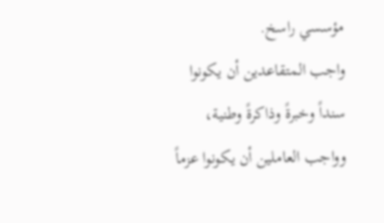مؤسسي راسخ.
واجب المتقاعدين أن يكونوا سنداً وخبرةً وذاكرةً وطنية، وواجب العاملين أن يكونوا عزماً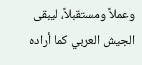وعملاً ومستقبلاً، ليبقى الجيش العربي كما أراده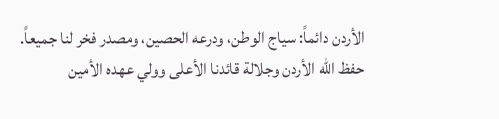الأردن دائماً: سياج الوطن، ودرعه الحصين، ومصدر فخر لنا جميعاً.
حفظ الله الأردن وجلالة قائدنا الأعلى وولي عهده الأمين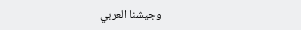وجيشنا العربي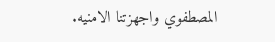المصطفوي واجهزتنا الامنيه.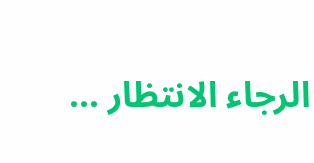الرجاء الانتظار ...